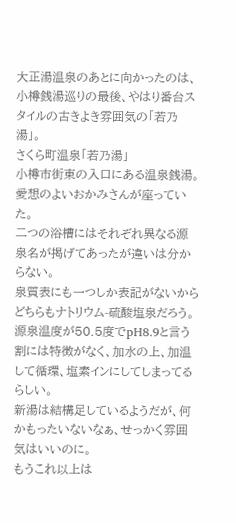大正湯温泉のあとに向かったのは、小樽銭湯巡りの最後、やはり番台スタイルの古きよき雰囲気の「若乃湯」。
さくら町温泉「若乃湯」
小樽市街東の入口にある温泉銭湯。
愛想のよいおかみさんが座っていた。
二つの浴槽にはそれぞれ異なる源泉名が掲げてあったが違いは分からない。
泉質表にも一つしか表記がないからどちらもナトリウム-硫酸塩泉だろう。
源泉温度が50.5度でpH8.9と言う割には特徴がなく、加水の上、加温して循環、塩素インにしてしまってるらしい。
新湯は結構足しているようだが、何かもったいないなぁ、せっかく雰囲気はいいのに。
もうこれ以上は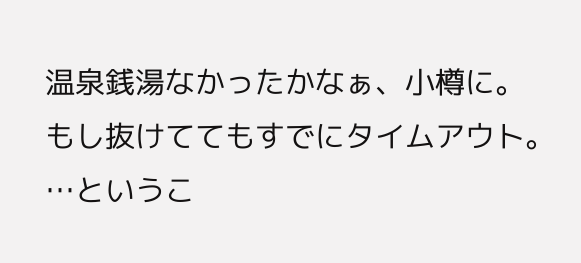温泉銭湯なかったかなぁ、小樽に。
もし抜けててもすでにタイムアウト。
…というこ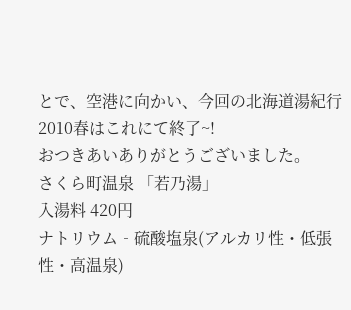とで、空港に向かい、今回の北海道湯紀行2010春はこれにて終了~!
おつきあいありがとうございました。
さくら町温泉 「若乃湯」
入湯料 420円
ナトリウム‐硫酸塩泉(アルカリ性・低張性・高温泉)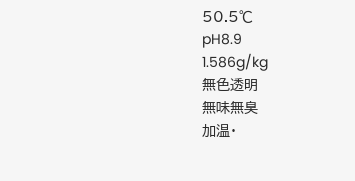50.5℃
pH8.9
1.586g/kg
無色透明
無味無臭
加温・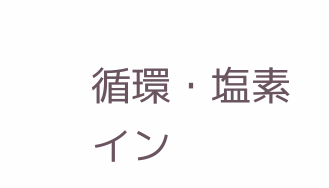循環・塩素イン